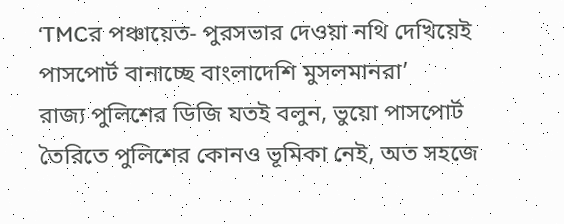‘TMCর পঞ্চায়েত- পুরসভার দেওয়া নথি দেখিয়েই পাসপোর্ট বানাচ্ছে বাংলাদেশি মুসলমানরা’
রাজ্য পুলিশের ডিজি যতই বলুন, ভুয়ো পাসপোর্ট তৈরিতে পুলিশের কোনও ভূমিকা নেই, অত সহজে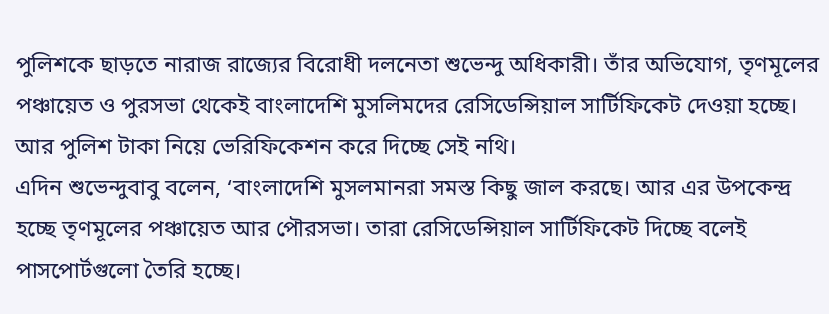পুলিশকে ছাড়তে নারাজ রাজ্যের বিরোধী দলনেতা শুভেন্দু অধিকারী। তাঁর অভিযোগ, তৃণমূলের পঞ্চায়েত ও পুরসভা থেকেই বাংলাদেশি মুসলিমদের রেসিডেন্সিয়াল সার্টিফিকেট দেওয়া হচ্ছে। আর পুলিশ টাকা নিয়ে ভেরিফিকেশন করে দিচ্ছে সেই নথি।
এদিন শুভেন্দুবাবু বলেন, ‘বাংলাদেশি মুসলমানরা সমস্ত কিছু জাল করছে। আর এর উপকেন্দ্র হচ্ছে তৃণমূলের পঞ্চায়েত আর পৌরসভা। তারা রেসিডেন্সিয়াল সার্টিফিকেট দিচ্ছে বলেই পাসপোর্টগুলো তৈরি হচ্ছে।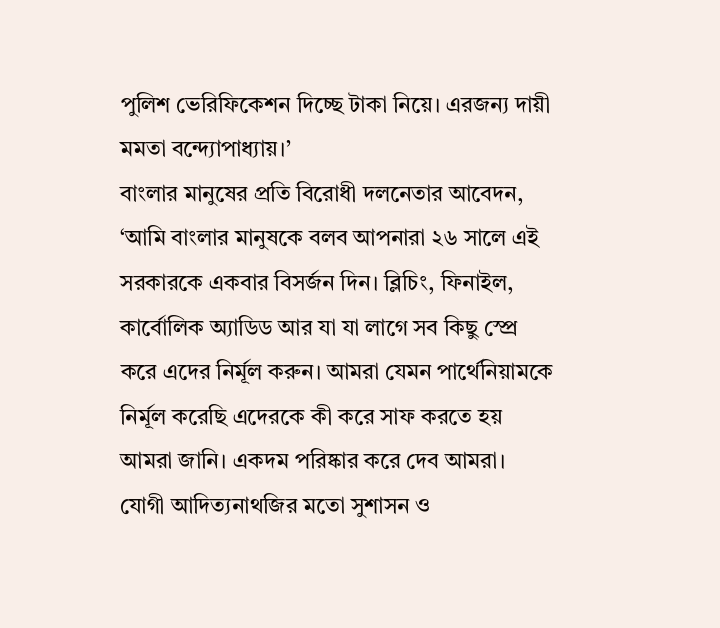পুলিশ ভেরিফিকেশন দিচ্ছে টাকা নিয়ে। এরজন্য দায়ী মমতা বন্দ্যোপাধ্যায়।’
বাংলার মানুষের প্রতি বিরোধী দলনেতার আবেদন, ‘আমি বাংলার মানুষকে বলব আপনারা ২৬ সালে এই সরকারকে একবার বিসর্জন দিন। ব্লিচিং, ফিনাইল, কার্বোলিক অ্যাডিড আর যা যা লাগে সব কিছু স্প্রে করে এদের নির্মূল করুন। আমরা যেমন পার্থেনিয়ামকে নির্মূল করেছি এদেরকে কী করে সাফ করতে হয় আমরা জানি। একদম পরিষ্কার করে দেব আমরা। যোগী আদিত্যনাথজির মতো সুশাসন ও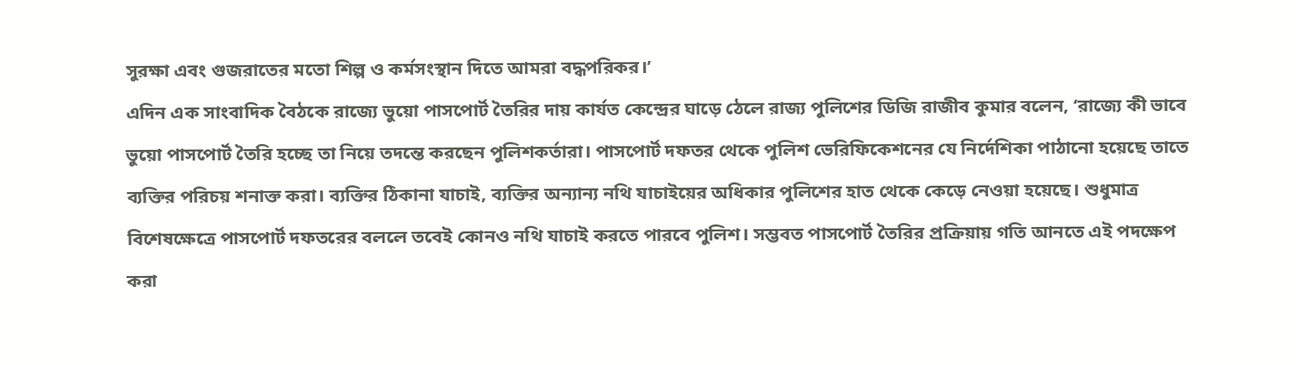সুরক্ষা এবং গুজরাতের মতো শিল্প ও কর্মসংস্থান দিতে আমরা বদ্ধপরিকর।’
এদিন এক সাংবাদিক বৈঠকে রাজ্যে ভুয়ো পাসপোর্ট তৈরির দায় কার্যত কেন্দ্রের ঘাড়ে ঠেলে রাজ্য পুলিশের ডিজি রাজীব কুমার বলেন, ‘রাজ্যে কী ভাবে ভুয়ো পাসপোর্ট তৈরি হচ্ছে তা নিয়ে তদন্তে করছেন পুলিশকর্তারা। পাসপোর্ট দফতর থেকে পুলিশ ভেরিফিকেশনের যে নির্দেশিকা পাঠানো হয়েছে তাতে ব্যক্তির পরিচয় শনাক্ত করা। ব্যক্তির ঠিকানা যাচাই, ব্যক্তির অন্যান্য নথি যাচাইয়ের অধিকার পুলিশের হাত থেকে কেড়ে নেওয়া হয়েছে। শুধুমাত্র বিশেষক্ষেত্রে পাসপোর্ট দফতরের বললে তবেই কোনও নথি যাচাই করতে পারবে পুলিশ। সম্ভবত পাসপোর্ট তৈরির প্রক্রিয়ায় গতি আনতে এই পদক্ষেপ করা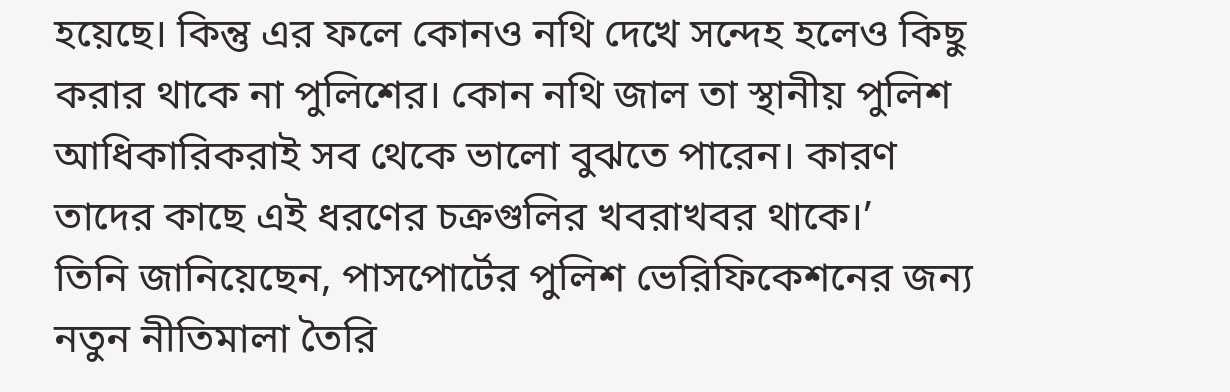হয়েছে। কিন্তু এর ফলে কোনও নথি দেখে সন্দেহ হলেও কিছু করার থাকে না পুলিশের। কোন নথি জাল তা স্থানীয় পুলিশ আধিকারিকরাই সব থেকে ভালো বুঝতে পারেন। কারণ তাদের কাছে এই ধরণের চক্রগুলির খবরাখবর থাকে।’
তিনি জানিয়েছেন, পাসপোর্টের পুলিশ ভেরিফিকেশনের জন্য নতুন নীতিমালা তৈরি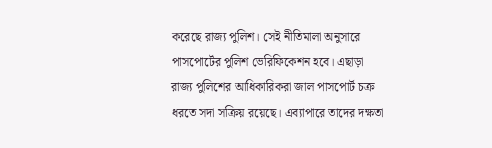করেছে রাজ্য পুলিশ। সেই নীতিমালা অনুসারে পাসপোর্টের পুলিশ ভেরিফিকেশন হবে। এছাড়া রাজ্য পুলিশের আধিকারিকরা জাল পাসপোর্ট চক্র ধরতে সদা সক্রিয় রয়েছে। এব্যাপারে তাদের দক্ষতা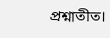প্রশ্নাতীত।